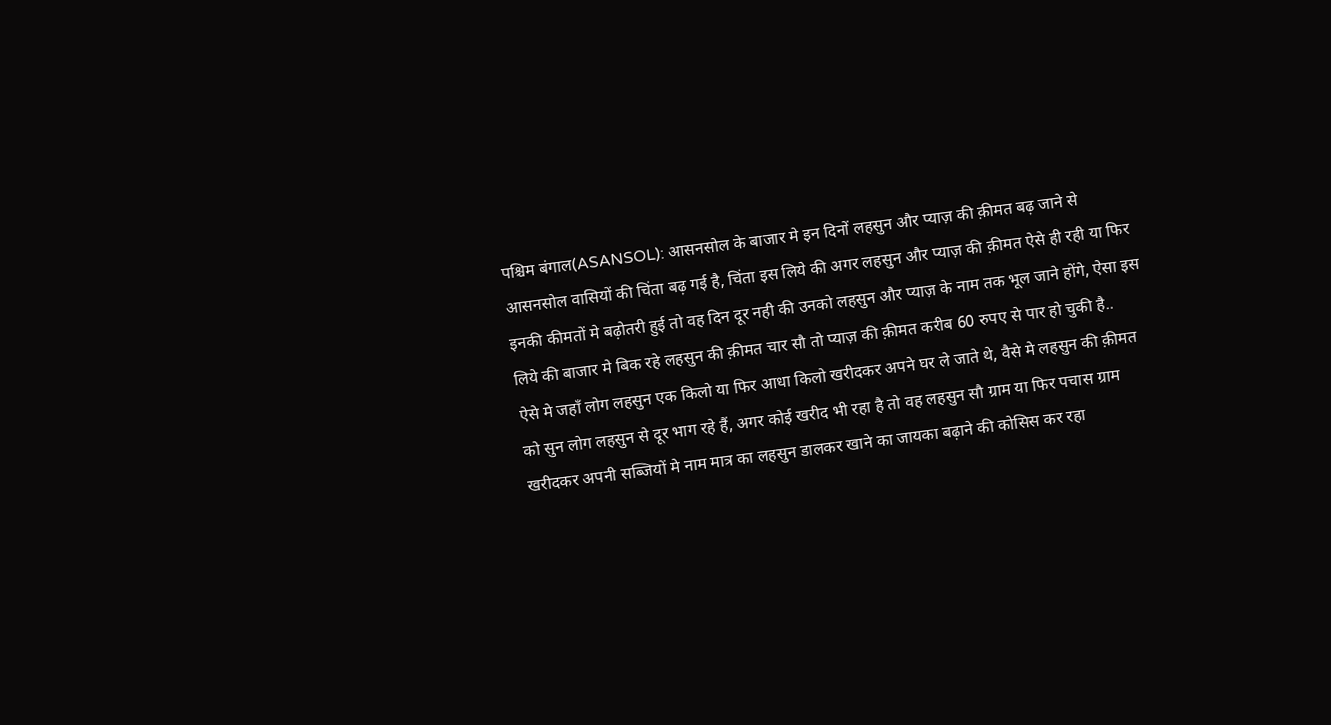पश्चिम बंगाल(ASANSOL): आसनसोल के बाजार मे इन दिनों लहसुन और प्याज़ की क़ीमत बढ़ जाने से आसनसोल वासियों की चिंता बढ़ गई है, चिंता इस लिये की अगर लहसुन और प्याज़ की क़ीमत ऐसे ही रही या फिर इनकी कीमतों मे बढ़ोतरी हुई तो वह दिन दूर नही की उनको लहसुन और प्याज़ के नाम तक भूल जाने होंगे, ऐसा इस लिये की बाजार मे बिक रहे लहसुन की क़ीमत चार सौ तो प्याज़ की क़ीमत करीब 60 रुपए से पार हो चुकी है..
ऐसे मे जहाँ लोग लहसुन एक किलो या फिर आधा किलो खरीदकर अपने घर ले जाते थे, वैसे मे लहसुन की क़ीमत को सुन लोग लहसुन से दूर भाग रहे हैं, अगर कोई खरीद भी रहा है तो वह लहसुन सौ ग्राम या फिर पचास ग्राम खरीदकर अपनी सब्जियों मे नाम मात्र का लहसुन डालकर खाने का जायका बढ़ाने की कोसिस कर रहा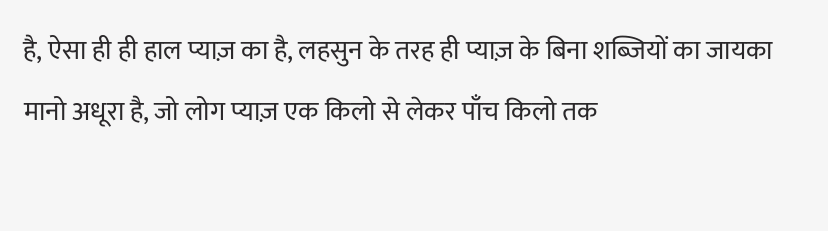है, ऐसा ही ही हाल प्याज़ का है, लहसुन के तरह ही प्याज़ के बिना शब्जियों का जायका मानो अधूरा है, जो लोग प्याज़ एक किलो से लेकर पाँच किलो तक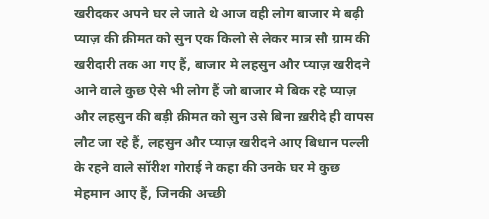खरीदकर अपने घर ले जाते थे आज वही लोग बाजार मे बढ़ी प्याज़ की क़ीमत को सुन एक किलो से लेकर मात्र सौ ग्राम की खरीदारी तक आ गए हैं, बाजार मे लहसुन और प्याज़ खरीदने आने वाले कुछ ऐसे भी लोग हैं जो बाजार मे बिक रहे प्याज़ और लहसुन की बड़ी क़ीमत को सुन उसे बिना ख़रीदे ही वापस लौट जा रहे हैं, लहसुन और प्याज़ खरीदने आए बिधान पल्ली के रहने वाले सॉरीश गोराई ने कहा की उनके घर मे कुछ मेहमान आए हैं, जिनकी अच्छी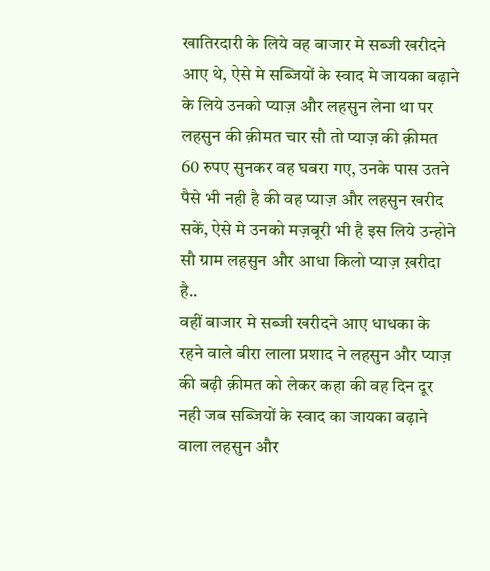खातिरदारी के लिये वह बाजार मे सब्जी खरीदने आए थे, ऐसे मे सब्जियों के स्वाद मे जायका बढ़ाने के लिये उनको प्याज़ और लहसुन लेना था पर लहसुन की क़ीमत चार सौ तो प्याज़ की क़ीमत 60 रुपए सुनकर वह घबरा गए, उनके पास उतने पैसे भी नही है की वह प्याज़ और लहसुन खरीद सकें, ऐसे मे उनको मज़बूरी भी है इस लिये उन्होने सौ ग्राम लहसुन और आधा किलो प्याज़ ख़रीदा है..
वहीं बाजार मे सब्जी खरीदने आए धाधका के रहने वाले बीरा लाला प्रशाद ने लहसुन और प्याज़ की बढ़ी क़ीमत को लेकर कहा की वह दिन दूर नही जब सब्जियों के स्वाद का जायका बढ़ाने वाला लहसुन और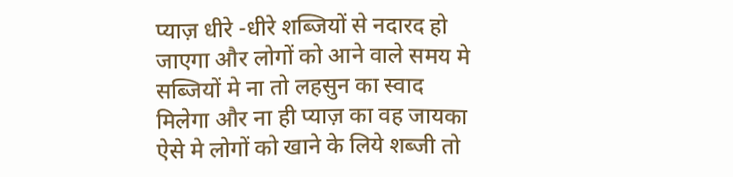प्याज़ धीरे -धीरे शब्जियों से नदारद हो जाएगा और लोगों को आने वाले समय मे सब्जियों मे ना तो लहसुन का स्वाद मिलेगा और ना ही प्याज़ का वह जायका ऐसे मे लोगों को खाने के लिये शब्जी तो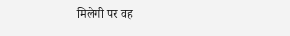मिलेगी पर वह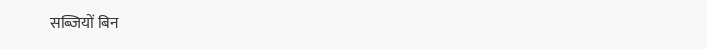सब्जियों बिन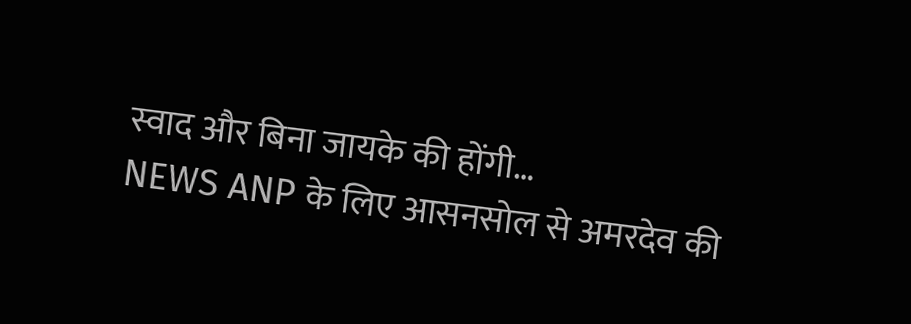स्वाद और बिना जायके की होंगी…
NEWS ANP के लिए आसनसोल से अमरदेव की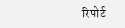रिपोर्ट